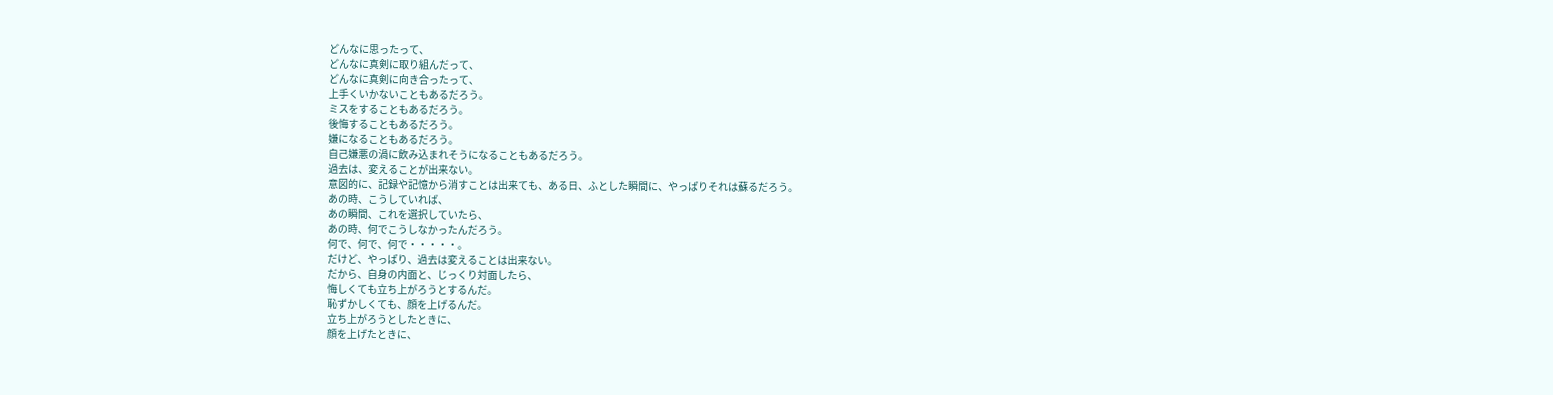どんなに思ったって、
どんなに真剣に取り組んだって、
どんなに真剣に向き合ったって、
上手くいかないこともあるだろう。
ミスをすることもあるだろう。
後悔することもあるだろう。
嫌になることもあるだろう。
自己嫌悪の渦に飲み込まれそうになることもあるだろう。
過去は、変えることが出来ない。
意図的に、記録や記憶から消すことは出来ても、ある日、ふとした瞬間に、やっぱりそれは蘇るだろう。
あの時、こうしていれば、
あの瞬間、これを選択していたら、
あの時、何でこうしなかったんだろう。
何で、何で、何で・・・・・。
だけど、やっぱり、過去は変えることは出来ない。
だから、自身の内面と、じっくり対面したら、
悔しくても立ち上がろうとするんだ。
恥ずかしくても、顔を上げるんだ。
立ち上がろうとしたときに、
顔を上げたときに、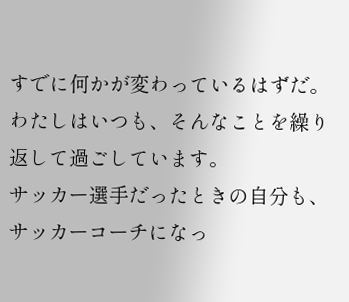すでに何かが変わっているはずだ。
わたしはいつも、そんなことを繰り返して過ごしています。
サッカー選手だったときの自分も、
サッカーコーチになっ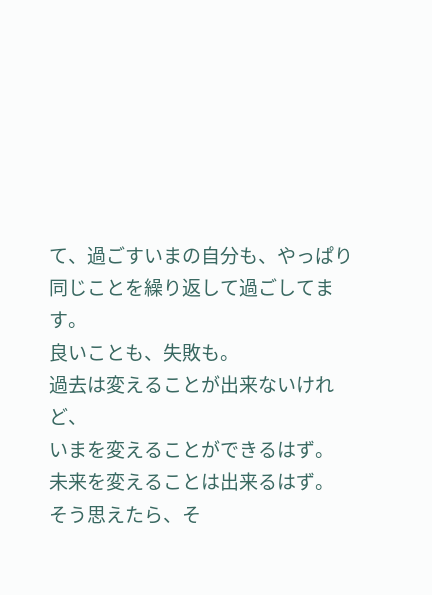て、過ごすいまの自分も、やっぱり同じことを繰り返して過ごしてます。
良いことも、失敗も。
過去は変えることが出来ないけれど、
いまを変えることができるはず。
未来を変えることは出来るはず。
そう思えたら、そ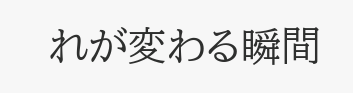れが変わる瞬間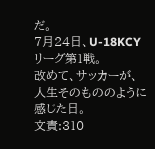だ。
7月24日、U-18KCYリーグ第1戦。
改めて、サッカーが、人生そのもののように感じた日。
文責:310